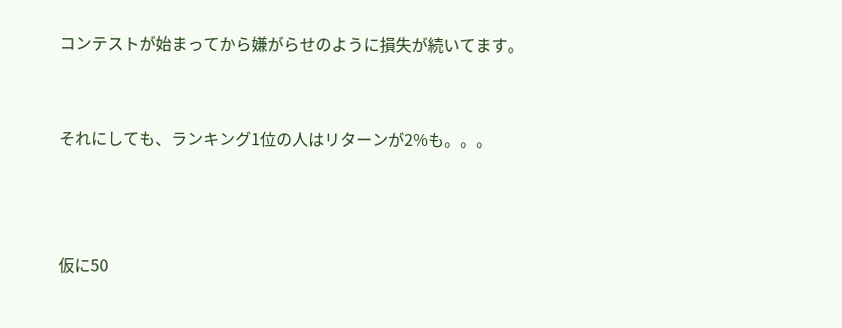コンテストが始まってから嫌がらせのように損失が続いてます。


それにしても、ランキング1位の人はリターンが2%も。。。



仮に50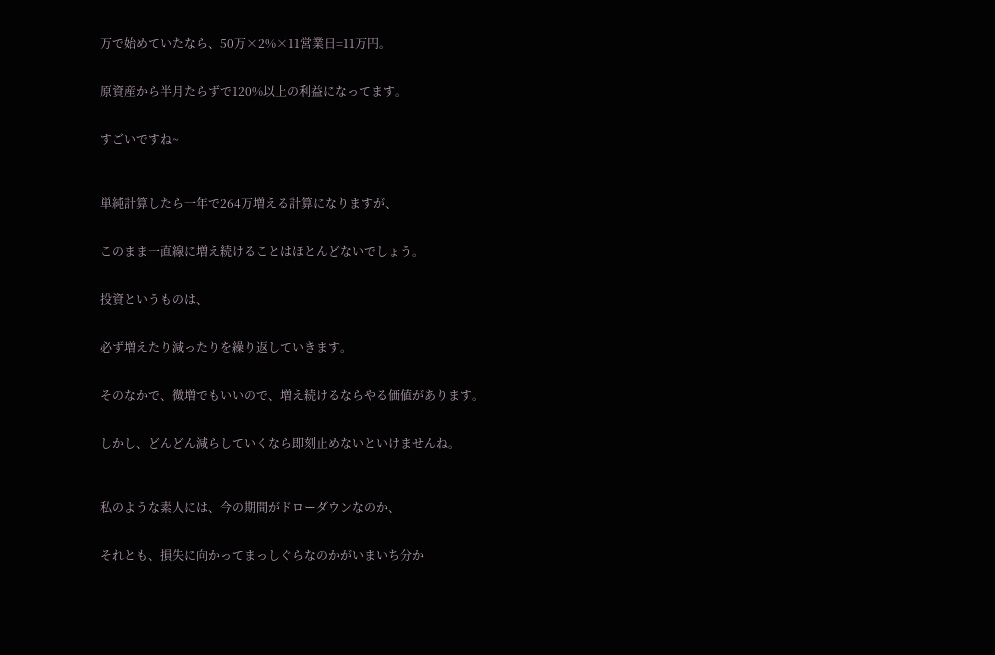万で始めていたなら、50万×2%×11営業日=11万円。


原資産から半月たらずで120%以上の利益になってます。


すごいですね~



単純計算したら一年で264万増える計算になりますが、


このまま一直線に増え続けることはほとんどないでしょう。


投資というものは、


必ず増えたり減ったりを繰り返していきます。


そのなかで、微増でもいいので、増え続けるならやる価値があります。


しかし、どんどん減らしていくなら即刻止めないといけませんね。



私のような素人には、今の期間がドローダウンなのか、


それとも、損失に向かってまっしぐらなのかがいまいち分か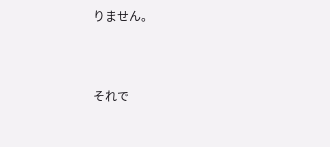りません。



それで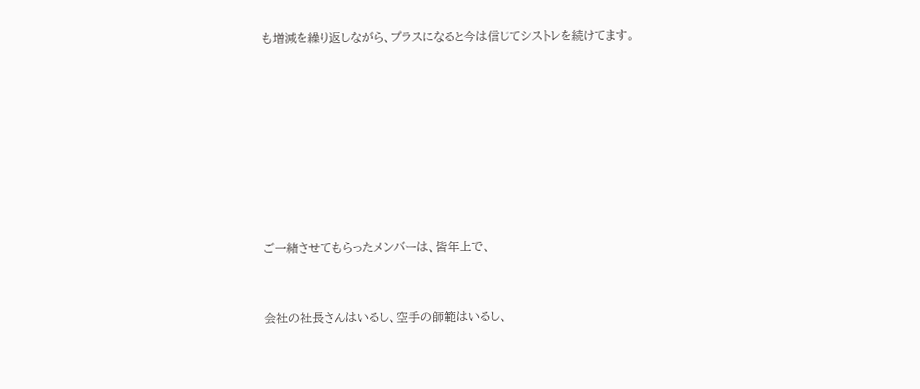も増減を繰り返しながら、プラスになると今は信じてシストレを続けてます。








ご一緒させてもらったメンバーは、皆年上で、


会社の社長さんはいるし、空手の師範はいるし、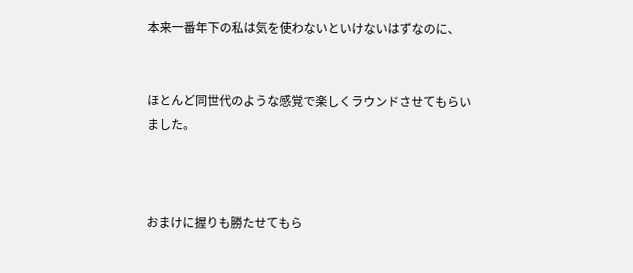本来一番年下の私は気を使わないといけないはずなのに、


ほとんど同世代のような感覚で楽しくラウンドさせてもらいました。



おまけに握りも勝たせてもら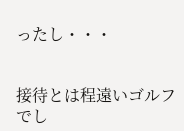ったし・・・


接待とは程遠いゴルフでし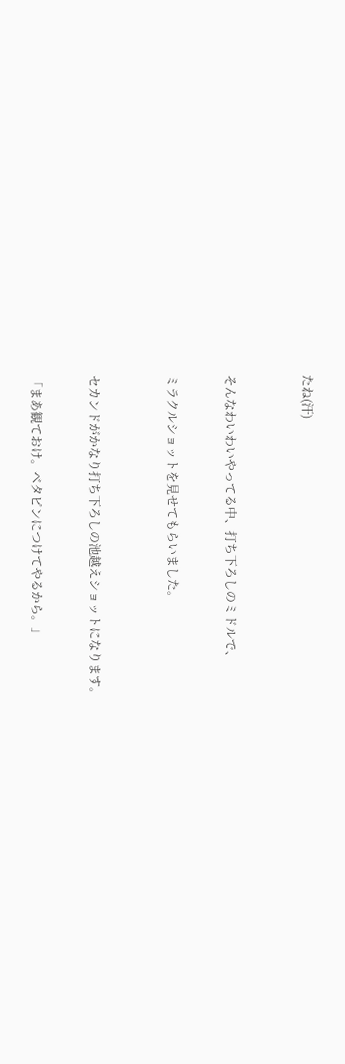たね(汗)



そんなわいわいやってる中、打ち下ろしのミドルで、


ミラクルショットを見せてもらいました。



セカンドがかなり打ち下ろしの池越えショットになります。


「まあ観ておけ。ベタピンにつけてやるから。」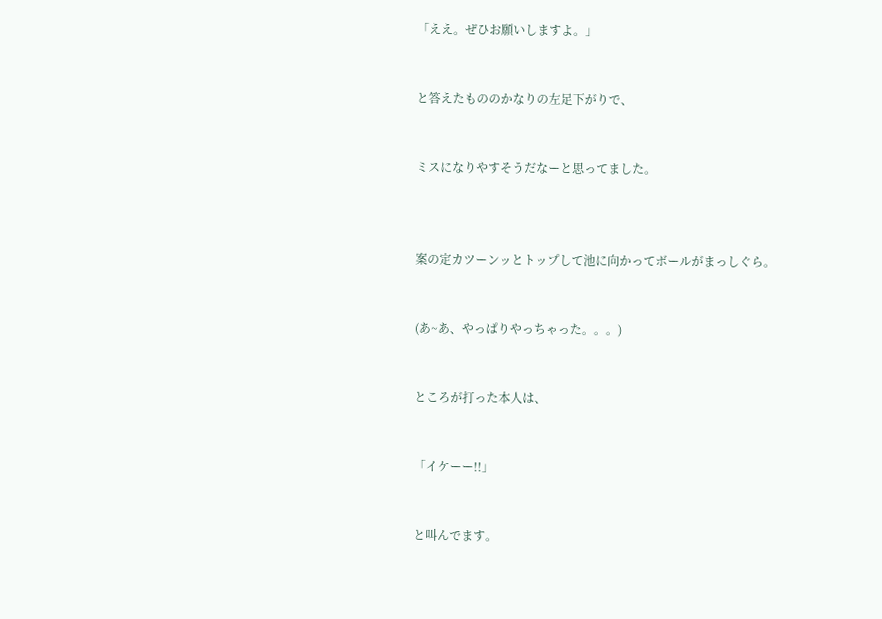「ええ。ぜひお願いしますよ。」


と答えたもののかなりの左足下がりで、


ミスになりやすそうだなーと思ってました。



案の定カツーンッとトップして池に向かってボールがまっしぐら。


(あ~あ、やっぱりやっちゃった。。。)


ところが打った本人は、


「イケーー!!」


と叫んでます。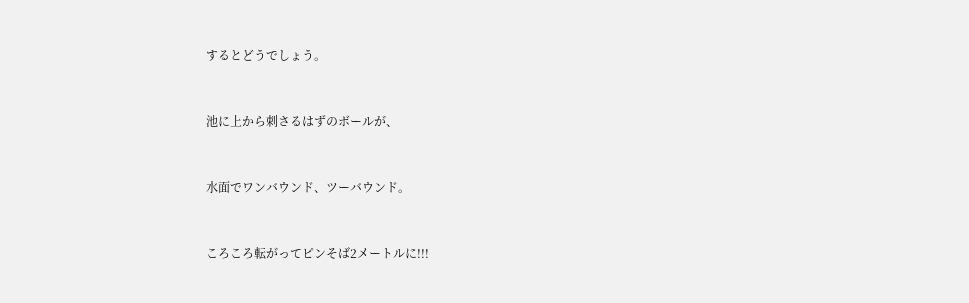するとどうでしょう。


池に上から刺さるはずのボールが、


水面でワンバウンド、ツーバウンド。


ころころ転がってピンそば2メートルに!!!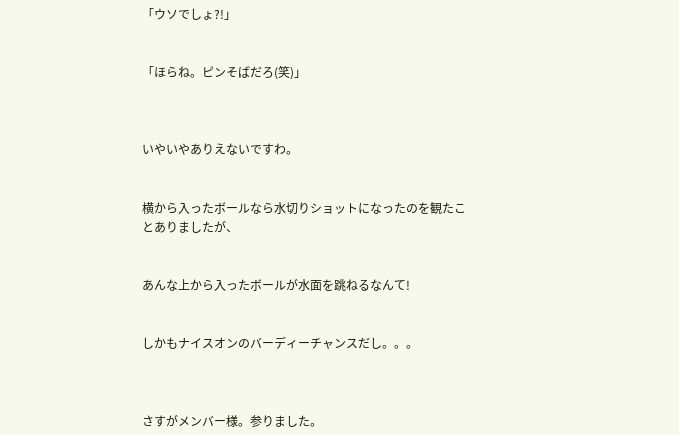「ウソでしょ?!」


「ほらね。ピンそばだろ(笑)」



いやいやありえないですわ。


横から入ったボールなら水切りショットになったのを観たことありましたが、


あんな上から入ったボールが水面を跳ねるなんて!


しかもナイスオンのバーディーチャンスだし。。。



さすがメンバー様。参りました。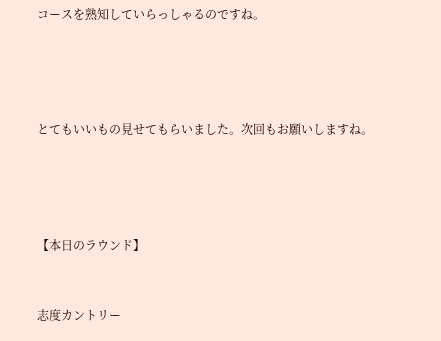コースを熟知していらっしゃるのですね。




とてもいいもの見せてもらいました。次回もお願いしますね。




【本日のラウンド】


志度カントリー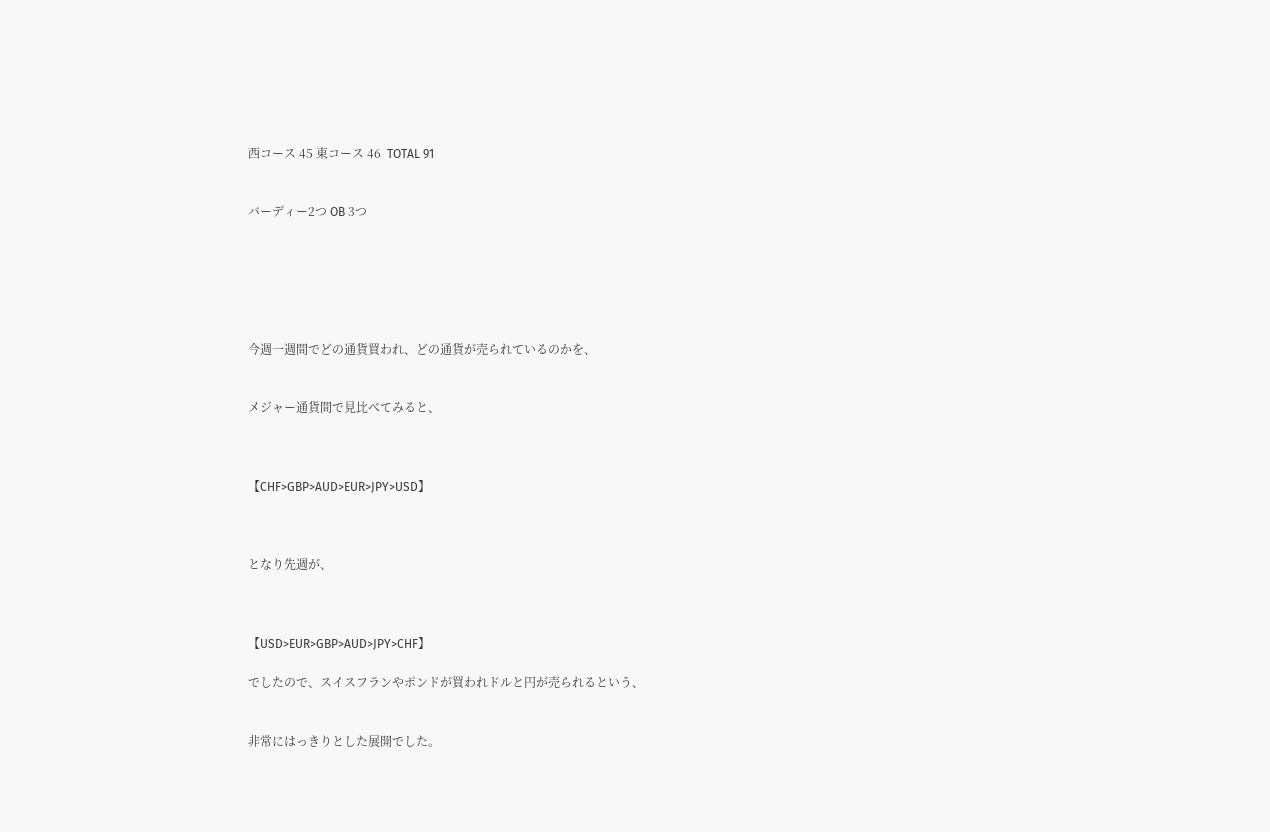西コース 45 東コース 46  TOTAL 91


バーディー2つ OB 3つ






今週一週間でどの通貨買われ、どの通貨が売られているのかを、


メジャー通貨間で見比べてみると、



【CHF>GBP>AUD>EUR>JPY>USD】



となり先週が、



【USD>EUR>GBP>AUD>JPY>CHF】

でしたので、スイスフランやポンドが買われドルと円が売られるという、


非常にはっきりとした展開でした。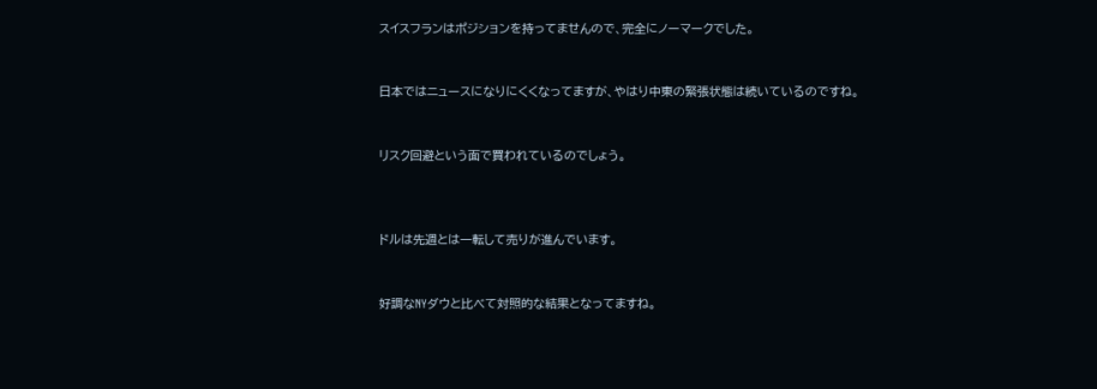スイスフランはポジションを持ってませんので、完全にノーマークでした。


日本ではニュースになりにくくなってますが、やはり中東の緊張状態は続いているのですね。


リスク回避という面で買われているのでしょう。



ドルは先週とは一転して売りが進んでいます。


好調なNYダウと比べて対照的な結果となってますね。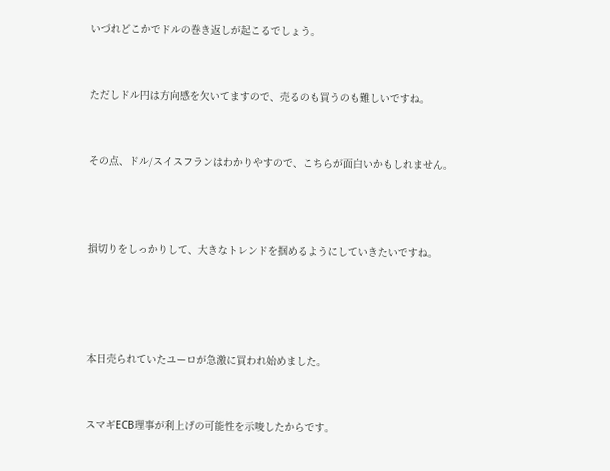いづれどこかでドルの巻き返しが起こるでしょう。


ただしドル円は方向感を欠いてますので、売るのも買うのも難しいですね。


その点、ドル/スイスフランはわかりやすので、こちらが面白いかもしれません。



損切りをしっかりして、大きなトレンドを掴めるようにしていきたいですね。




本日売られていたユーロが急激に買われ始めました。


スマギECB理事が利上げの可能性を示唆したからです。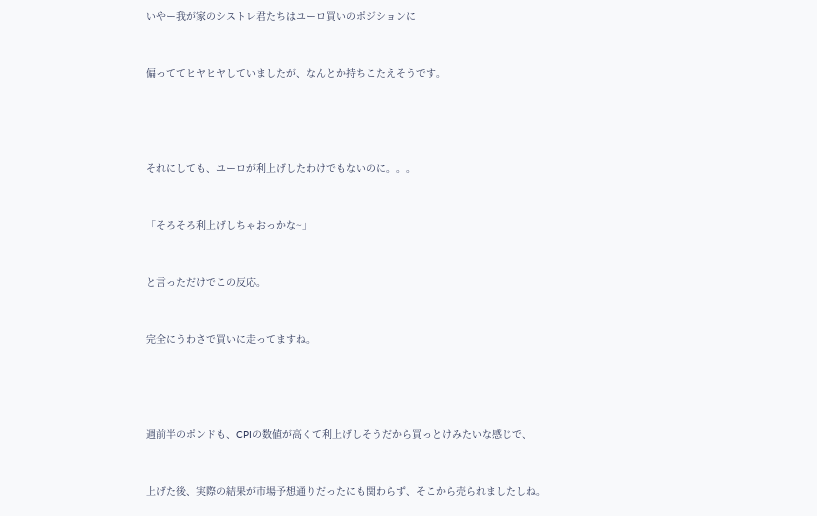いやー我が家のシストレ君たちはユーロ買いのポジションに


偏っててヒヤヒヤしていましたが、なんとか持ちこたえそうです。




それにしても、ユーロが利上げしたわけでもないのに。。。


「そろそろ利上げしちゃおっかな~」


と言っただけでこの反応。


完全にうわさで買いに走ってますね。




週前半のポンドも、CPIの数値が高くて利上げしそうだから買っとけみたいな感じで、


上げた後、実際の結果が市場予想通りだったにも関わらず、そこから売られましたしね。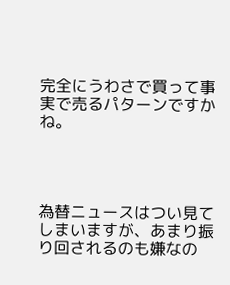完全にうわさで買って事実で売るパターンですかね。




為替ニュースはつい見てしまいますが、あまり振り回されるのも嫌なの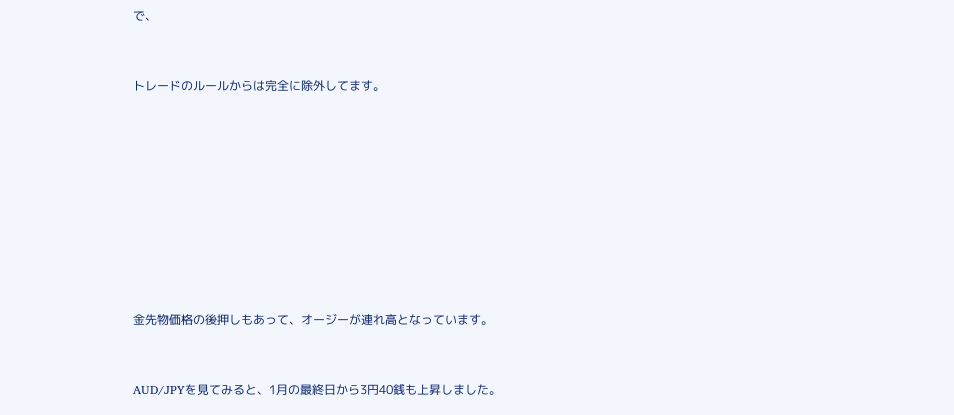で、


トレードのルールからは完全に除外してます。









金先物価格の後押しもあって、オージーが連れ高となっています。


AUD/JPYを見てみると、1月の最終日から3円40銭も上昇しました。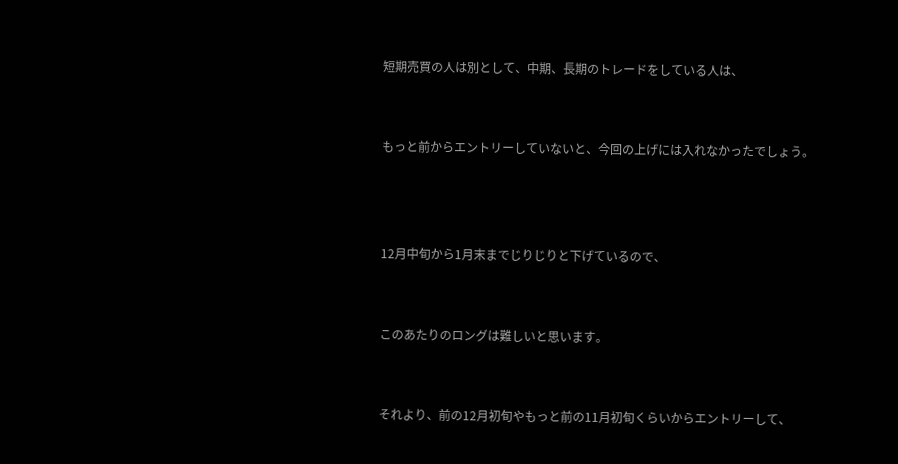短期売買の人は別として、中期、長期のトレードをしている人は、


もっと前からエントリーしていないと、今回の上げには入れなかったでしょう。



12月中旬から1月末までじりじりと下げているので、


このあたりのロングは難しいと思います。


それより、前の12月初旬やもっと前の11月初旬くらいからエントリーして、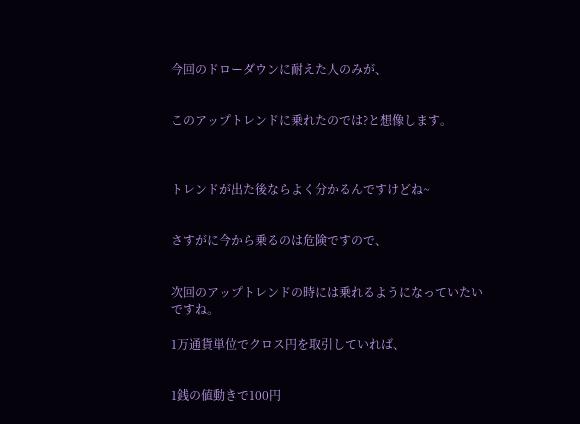今回のドローダウンに耐えた人のみが、


このアップトレンドに乗れたのでは?と想像します。



トレンドが出た後ならよく分かるんですけどね~


さすがに今から乗るのは危険ですので、


次回のアップトレンドの時には乗れるようになっていたいですね。

1万通貨単位でクロス円を取引していれば、


1銭の値動きで100円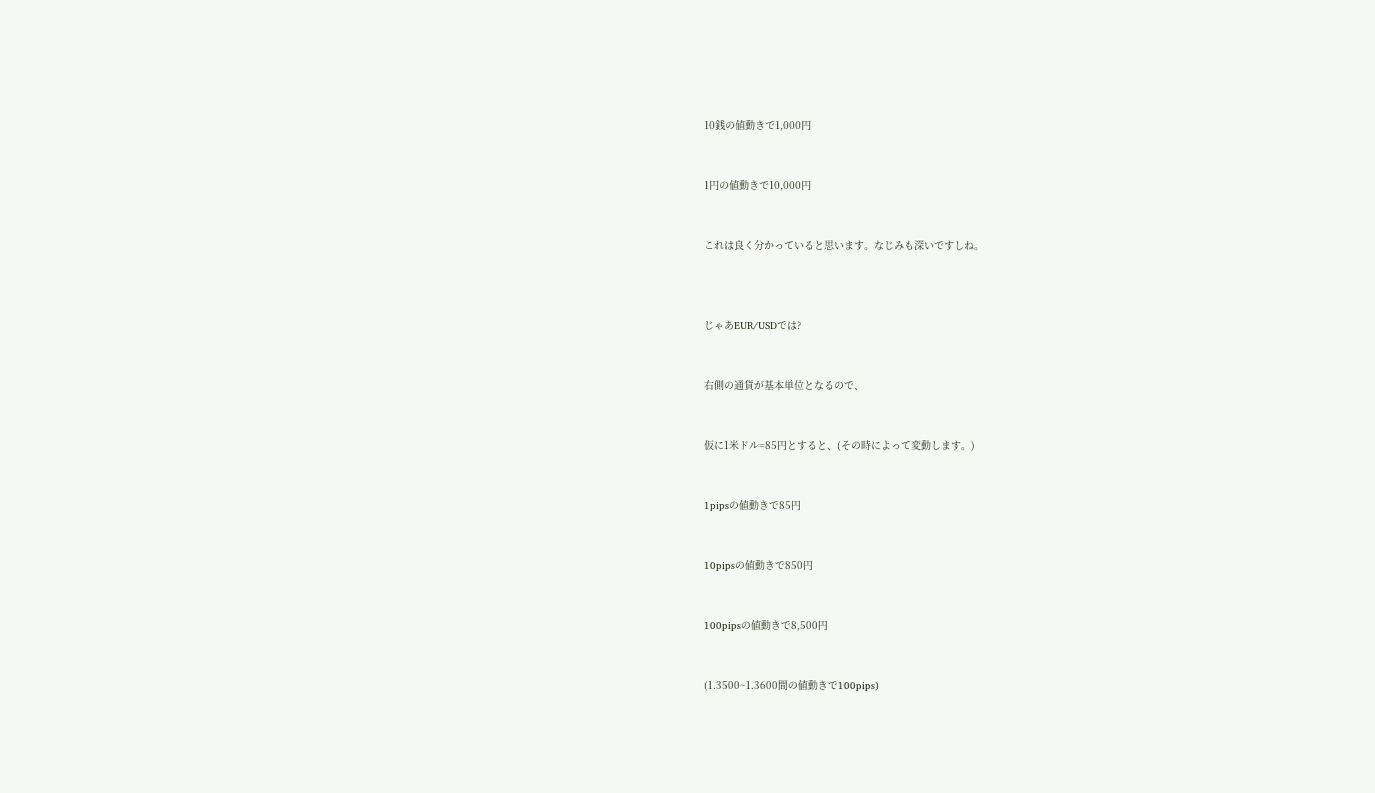10銭の値動きで1,000円


1円の値動きで10,000円


これは良く分かっていると思います。なじみも深いですしね。



じゃあEUR/USDでは?


右側の通貨が基本単位となるので、


仮に1米ドル=85円とすると、(その時によって変動します。)


1pipsの値動きで85円


10pipsの値動きで850円


100pipsの値動きで8,500円


(1.3500~1.3600間の値動きで100pips)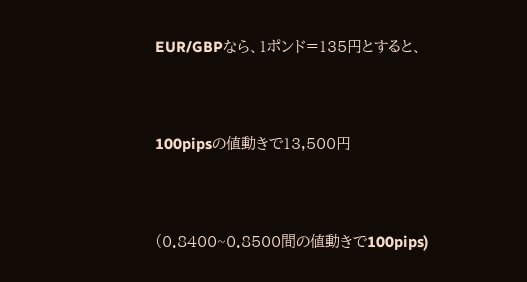EUR/GBPなら、1ポンド=135円とすると、


100pipsの値動きで13,500円


(0.8400~0.8500間の値動きで100pips)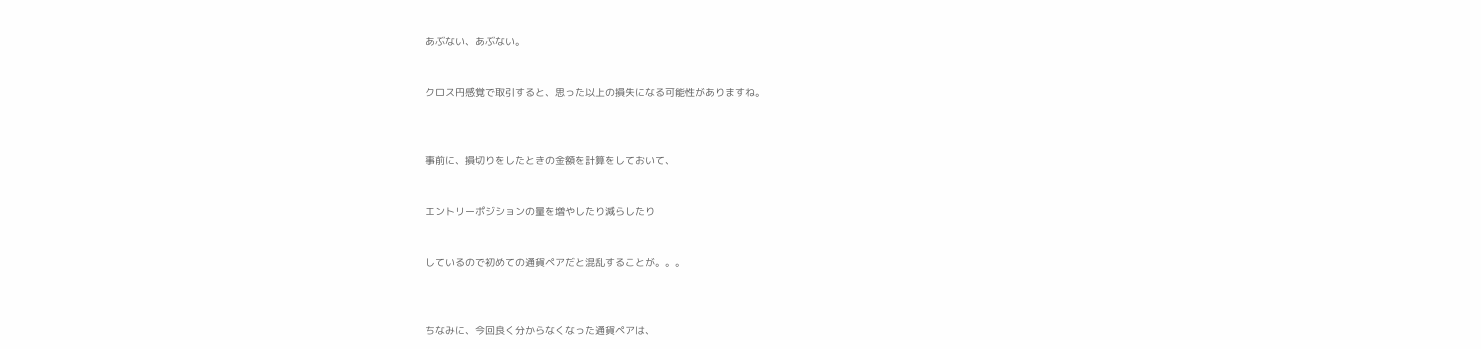あぶない、あぶない。


クロス円感覚で取引すると、思った以上の損失になる可能性がありますね。



事前に、損切りをしたときの金額を計算をしておいて、


エントリーポジションの量を増やしたり減らしたり


しているので初めての通貨ペアだと混乱することが。。。



ちなみに、今回良く分からなくなった通貨ペアは、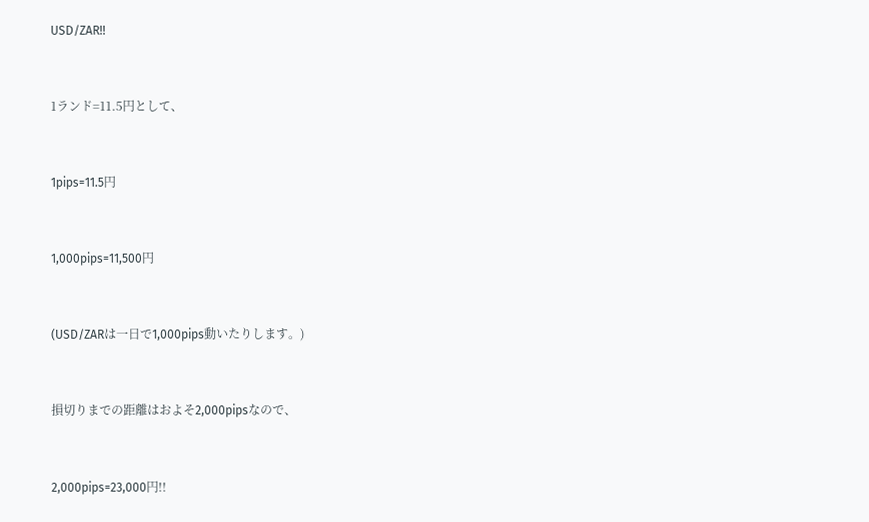USD/ZAR!!


1ランド=11.5円として、


1pips=11.5円


1,000pips=11,500円


(USD/ZARは一日で1,000pips動いたりします。)


損切りまでの距離はおよそ2,000pipsなので、


2,000pips=23,000円!!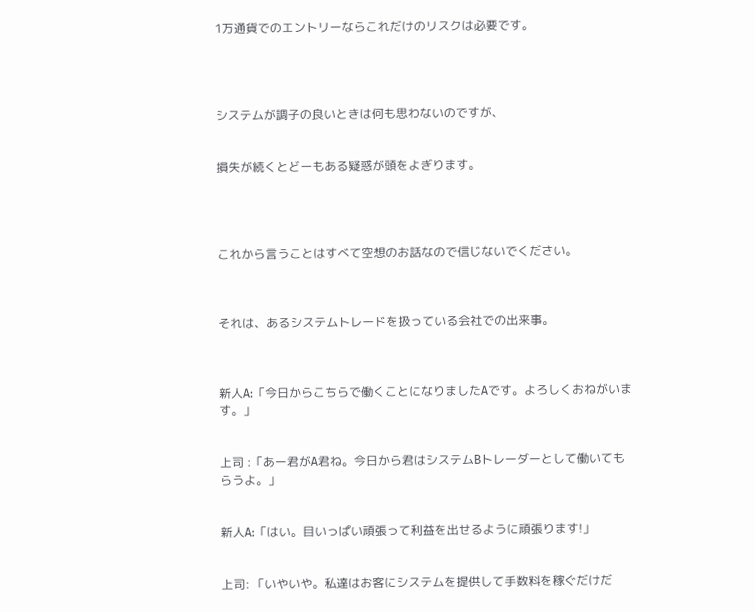1万通貨でのエントリーならこれだけのリスクは必要です。




システムが調子の良いときは何も思わないのですが、


損失が続くとどーもある疑惑が頭をよぎります。




これから言うことはすべて空想のお話なので信じないでください。



それは、あるシステムトレードを扱っている会社での出来事。



新人A:「今日からこちらで働くことになりましたAです。よろしくおねがいます。」


上司 :「あー君がA君ね。今日から君はシステムBトレーダーとして働いてもらうよ。」


新人A:「はい。目いっぱい頑張って利益を出せるように頑張ります!」


上司: 「いやいや。私達はお客にシステムを提供して手数料を稼ぐだけだ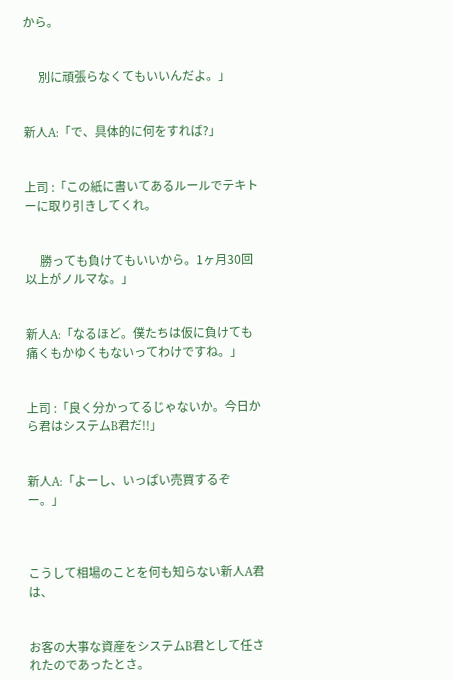から。


     別に頑張らなくてもいいんだよ。」


新人A:「で、具体的に何をすれば?」


上司 :「この紙に書いてあるルールでテキトーに取り引きしてくれ。


     勝っても負けてもいいから。1ヶ月30回以上がノルマな。」


新人A:「なるほど。僕たちは仮に負けても痛くもかゆくもないってわけですね。」


上司 :「良く分かってるじゃないか。今日から君はシステムB君だ!!」


新人A:「よーし、いっぱい売買するぞー。」



こうして相場のことを何も知らない新人A君は、


お客の大事な資産をシステムB君として任されたのであったとさ。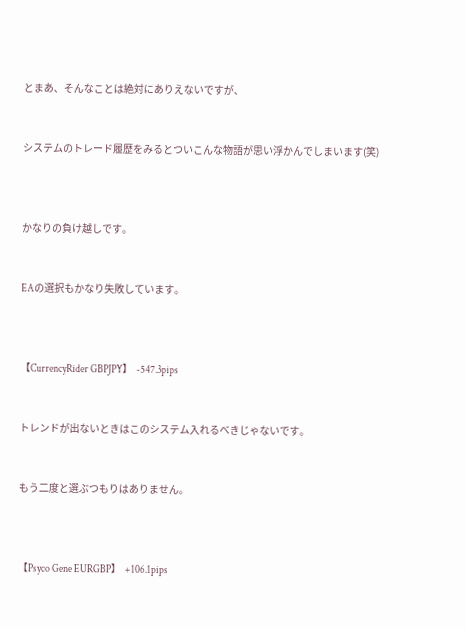とまあ、そんなことは絶対にありえないですが、


システムのトレード履歴をみるとついこんな物語が思い浮かんでしまいます(笑)



かなりの負け越しです。


EAの選択もかなり失敗しています。



【CurrencyRider GBPJPY】  -547.3pips


トレンドが出ないときはこのシステム入れるべきじゃないです。


もう二度と選ぶつもりはありません。



【Psyco Gene EURGBP】  +106.1pips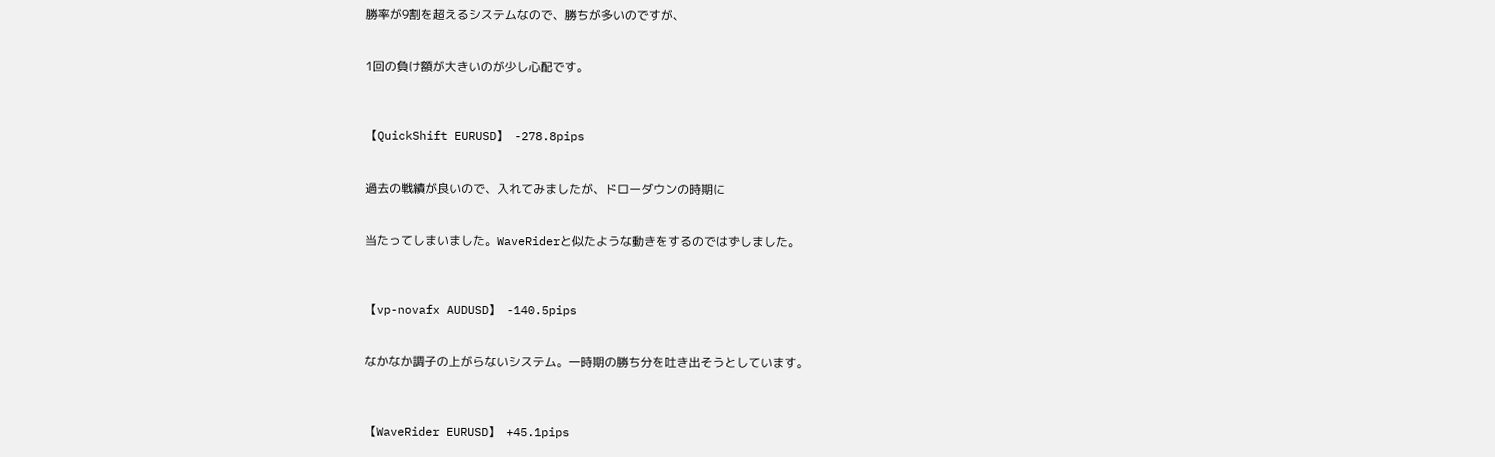勝率が9割を超えるシステムなので、勝ちが多いのですが、


1回の負け額が大きいのが少し心配です。



【QuickShift EURUSD】  -278.8pips


過去の戦績が良いので、入れてみましたが、ドローダウンの時期に


当たってしまいました。WaveRiderと似たような動きをするのではずしました。



【vp-novafx AUDUSD】  -140.5pips


なかなか調子の上がらないシステム。一時期の勝ち分を吐き出そうとしています。



【WaveRider EURUSD】  +45.1pips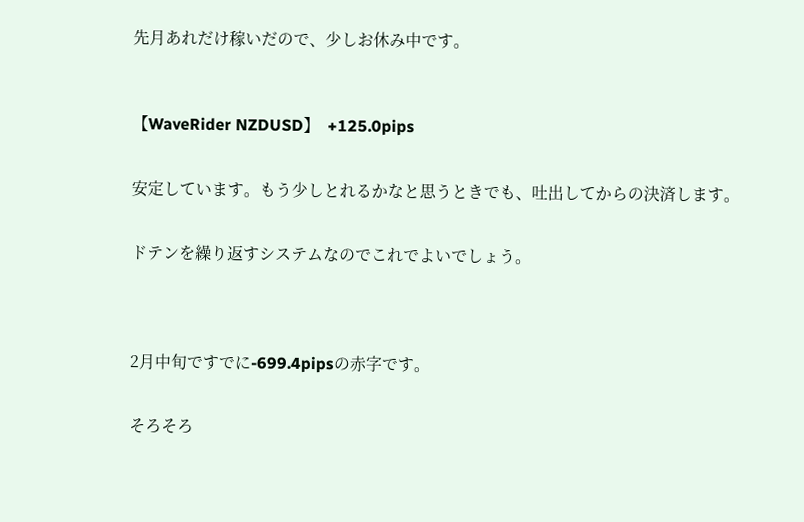先月あれだけ稼いだので、少しお休み中です。



【WaveRider NZDUSD】  +125.0pips


安定しています。もう少しとれるかなと思うときでも、吐出してからの決済します。


ドテンを繰り返すシステムなのでこれでよいでしょう。




2月中旬ですでに-699.4pipsの赤字です。


そろそろ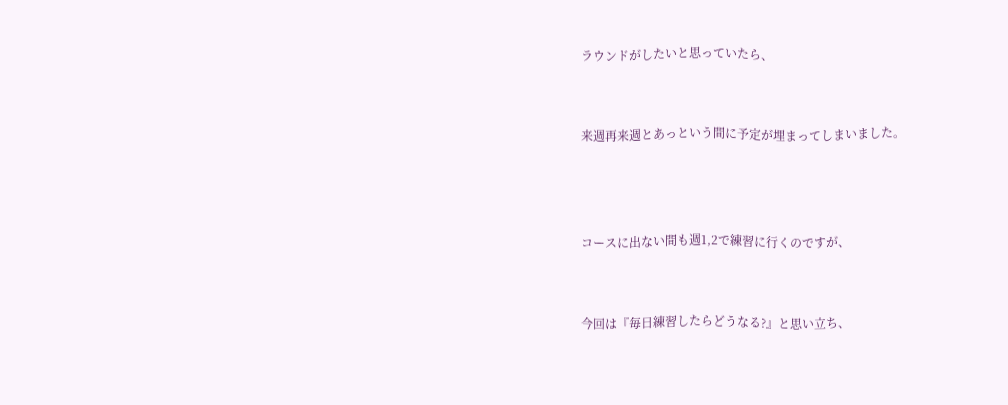ラウンドがしたいと思っていたら、


来週再来週とあっという間に予定が埋まってしまいました。



コースに出ない間も週1,2で練習に行くのですが、


今回は『毎日練習したらどうなる?』と思い立ち、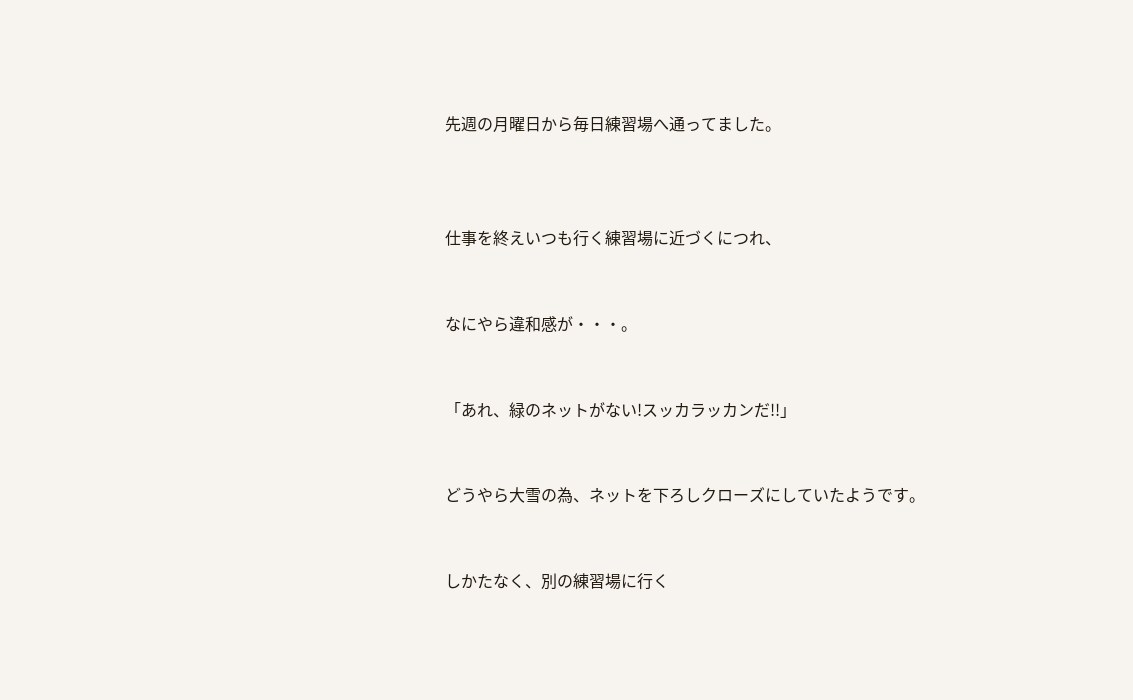先週の月曜日から毎日練習場へ通ってました。



仕事を終えいつも行く練習場に近づくにつれ、


なにやら違和感が・・・。


「あれ、緑のネットがない!スッカラッカンだ!!」


どうやら大雪の為、ネットを下ろしクローズにしていたようです。


しかたなく、別の練習場に行く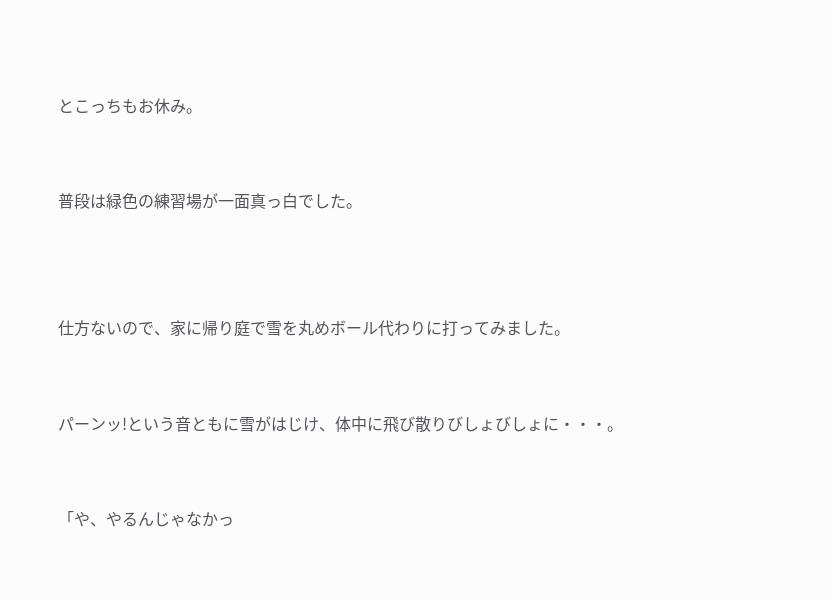とこっちもお休み。


普段は緑色の練習場が一面真っ白でした。



仕方ないので、家に帰り庭で雪を丸めボール代わりに打ってみました。


パーンッ!という音ともに雪がはじけ、体中に飛び散りびしょびしょに・・・。


「や、やるんじゃなかっ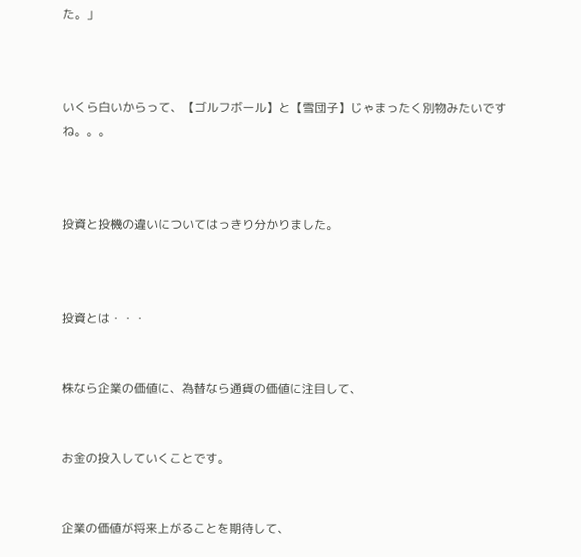た。」



いくら白いからって、【ゴルフボール】と【雪団子】じゃまったく別物みたいですね。。。



投資と投機の違いについてはっきり分かりました。



投資とは・・・


株なら企業の価値に、為替なら通貨の価値に注目して、


お金の投入していくことです。


企業の価値が将来上がることを期待して、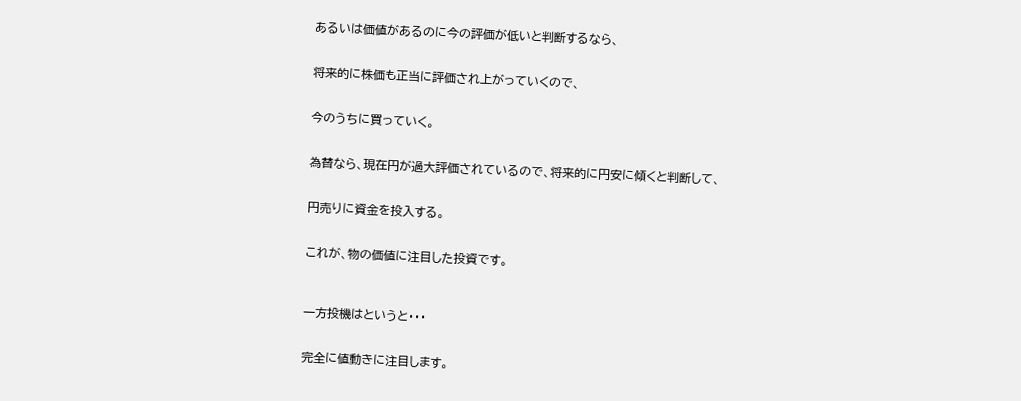あるいは価値があるのに今の評価が低いと判断するなら、


将来的に株価も正当に評価され上がっていくので、


今のうちに買っていく。


為替なら、現在円が過大評価されているので、将来的に円安に傾くと判断して、


円売りに資金を投入する。


これが、物の価値に注目した投資です。



一方投機はというと・・・


完全に値動きに注目します。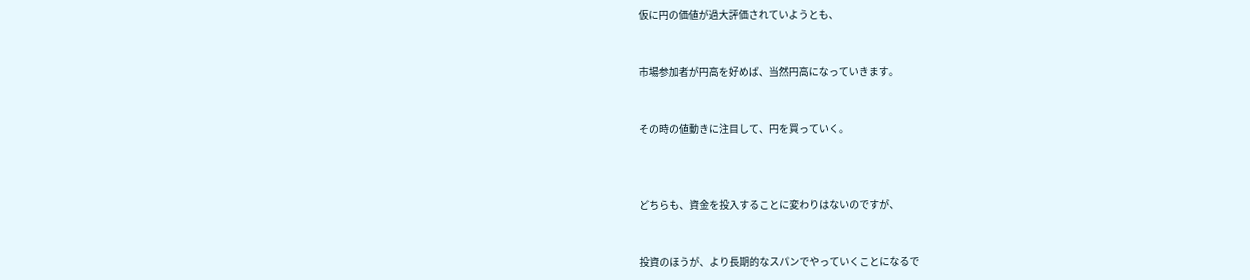仮に円の価値が過大評価されていようとも、


市場参加者が円高を好めば、当然円高になっていきます。


その時の値動きに注目して、円を買っていく。



どちらも、資金を投入することに変わりはないのですが、


投資のほうが、より長期的なスパンでやっていくことになるで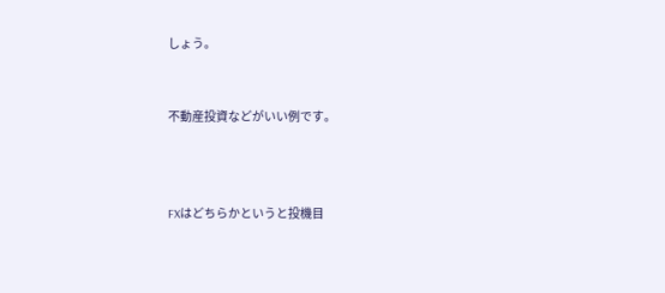しょう。


不動産投資などがいい例です。



FXはどちらかというと投機目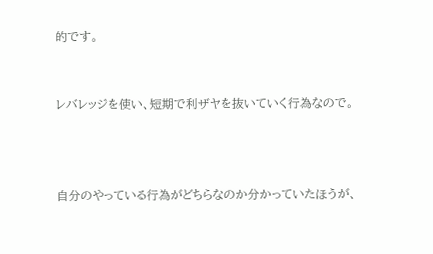的です。


レバレッジを使い、短期で利ザヤを抜いていく行為なので。



自分のやっている行為がどちらなのか分かっていたほうが、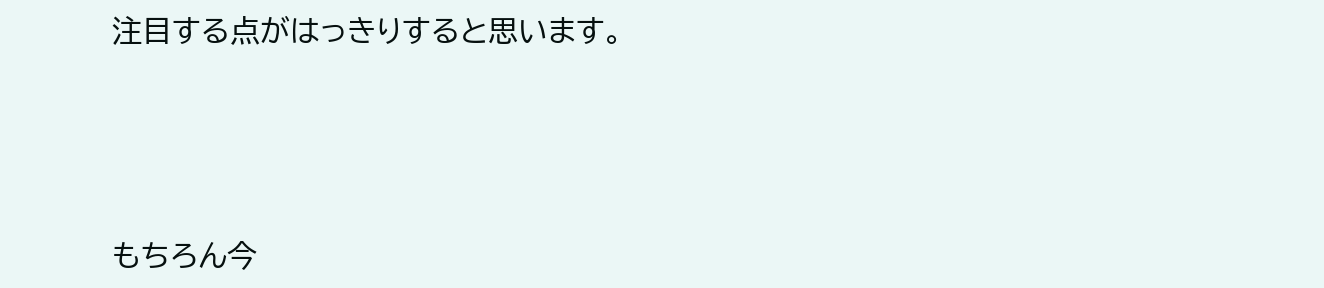注目する点がはっきりすると思います。




もちろん今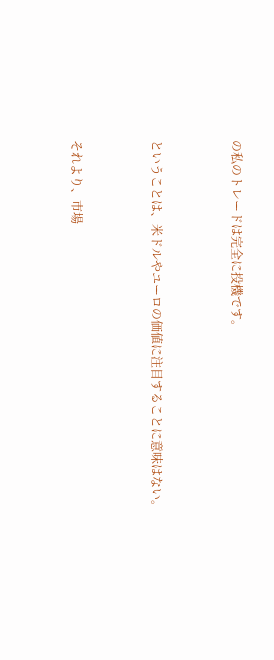の私のトレードは完全に投機です。


ということは、米ドルやユーロの価値に注目することに意味はない。


それより、市場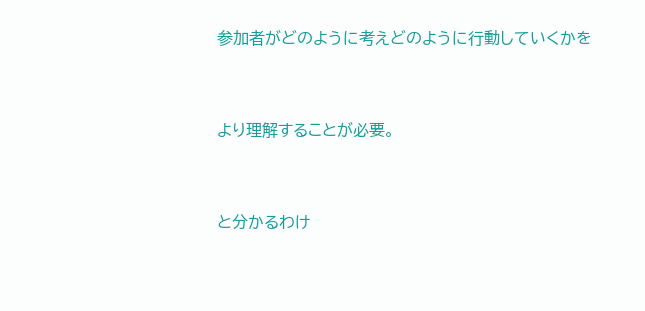参加者がどのように考えどのように行動していくかを


より理解することが必要。


と分かるわけ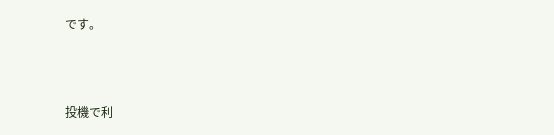です。



投機で利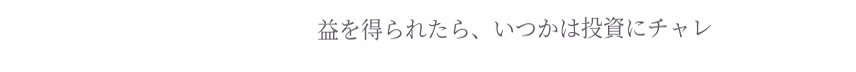益を得られたら、いつかは投資にチャレ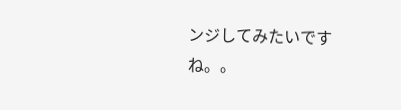ンジしてみたいですね。。